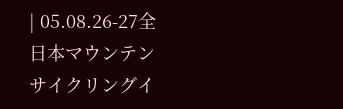| 05.08.26-27全日本マウンテンサイクリングイ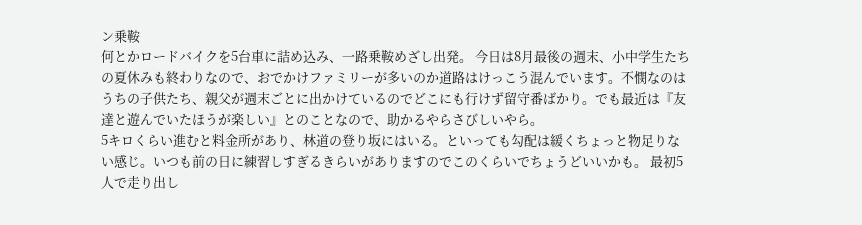ン乗鞍
何とかロードバイクを5台車に詰め込み、一路乗鞍めざし出発。 今日は8月最後の週末、小中学生たちの夏休みも終わりなので、おでかけファミリーが多いのか道路はけっこう混んでいます。不憫なのはうちの子供たち、親父が週末ごとに出かけているのでどこにも行けず留守番ばかり。でも最近は『友達と遊んでいたほうが楽しい』とのことなので、助かるやらさびしいやら。
5キロくらい進むと料金所があり、林道の登り坂にはいる。といっても勾配は緩くちょっと物足りない感じ。いつも前の日に練習しすぎるきらいがありますのでこのくらいでちょうどいいかも。 最初5人で走り出し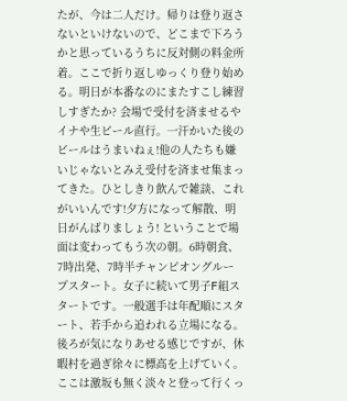たが、今は二人だけ。帰りは登り返さないといけないので、どこまで下ろうかと思っているうちに反対側の料金所着。ここで折り返しゆっくり登り始める。明日が本番なのにまたすこし練習しすぎたか? 会場で受付を済ませるやイナや生ビール直行。一汗かいた後のビールはうまいねぇ!他の人たちも嫌いじゃないとみえ受付を済ませ集まってきた。ひとしきり飲んで雑談、これがいいんです!夕方になって解散、明日がんばりましょう! ということで場面は変わってもう次の朝。6時朝食、7時出発、7時半チャンピオングループスタート。女子に続いて男子F組スタートです。一般選手は年配順にスタート、若手から追われる立場になる。 後ろが気になりあせる感じですが、休暇村を過ぎ徐々に標高を上げていく。
ここは激坂も無く淡々と登って行くっ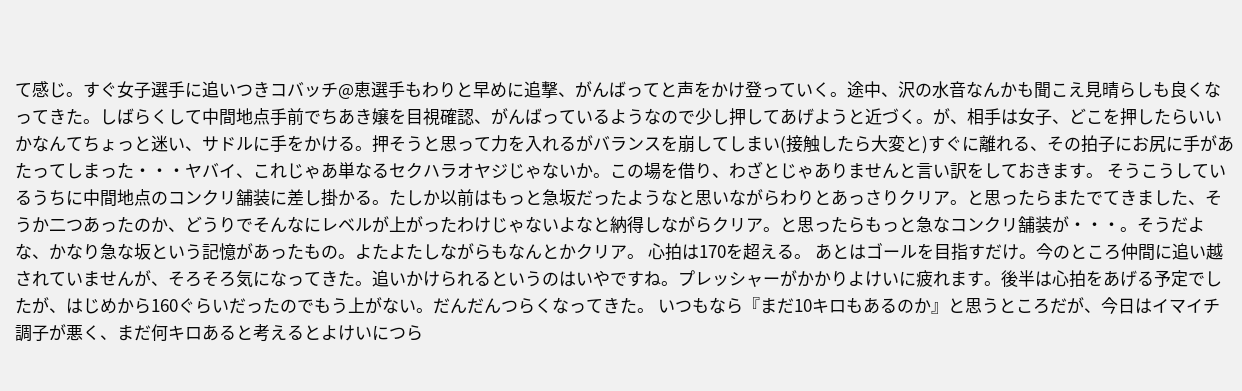て感じ。すぐ女子選手に追いつきコバッチ@恵選手もわりと早めに追撃、がんばってと声をかけ登っていく。途中、沢の水音なんかも聞こえ見晴らしも良くなってきた。しばらくして中間地点手前でちあき嬢を目視確認、がんばっているようなので少し押してあげようと近づく。が、相手は女子、どこを押したらいいかなんてちょっと迷い、サドルに手をかける。押そうと思って力を入れるがバランスを崩してしまい(接触したら大変と)すぐに離れる、その拍子にお尻に手があたってしまった・・・ヤバイ、これじゃあ単なるセクハラオヤジじゃないか。この場を借り、わざとじゃありませんと言い訳をしておきます。 そうこうしているうちに中間地点のコンクリ舗装に差し掛かる。たしか以前はもっと急坂だったようなと思いながらわりとあっさりクリア。と思ったらまたでてきました、そうか二つあったのか、どうりでそんなにレベルが上がったわけじゃないよなと納得しながらクリア。と思ったらもっと急なコンクリ舗装が・・・。そうだよな、かなり急な坂という記憶があったもの。よたよたしながらもなんとかクリア。 心拍は170を超える。 あとはゴールを目指すだけ。今のところ仲間に追い越されていませんが、そろそろ気になってきた。追いかけられるというのはいやですね。プレッシャーがかかりよけいに疲れます。後半は心拍をあげる予定でしたが、はじめから160ぐらいだったのでもう上がない。だんだんつらくなってきた。 いつもなら『まだ10キロもあるのか』と思うところだが、今日はイマイチ調子が悪く、まだ何キロあると考えるとよけいにつら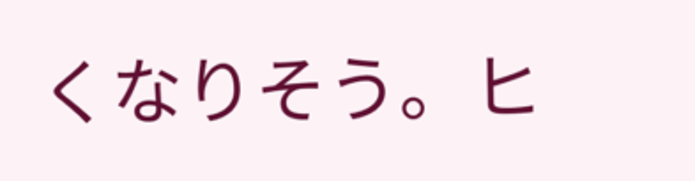くなりそう。ヒ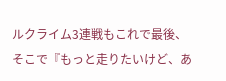ルクライム3連戦もこれで最後、そこで『もっと走りたいけど、あ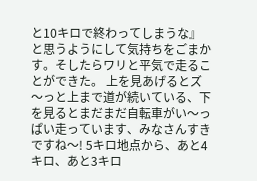と10キロで終わってしまうな』と思うようにして気持ちをごまかす。そしたらワリと平気で走ることができた。 上を見あげるとズ〜っと上まで道が続いている、下を見るとまだまだ自転車がい〜っぱい走っています、みなさんすきですね〜! 5キロ地点から、あと4キロ、あと3キロ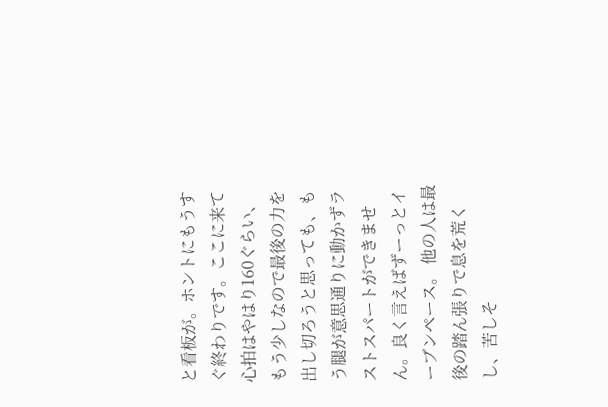と看板が。ホントにもうすぐ終わりです。ここに来て心拍はやはり160ぐらい、もう少しなので最後の力を出し切ろうと思っても、もう腿が意思通りに動かずラストスパートができません。良く言えばずーっとイーブンペース。 他の人は最後の踏ん張りで息を荒くし、苦しそ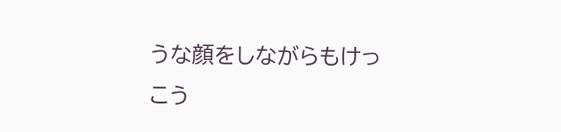うな顔をしながらもけっこう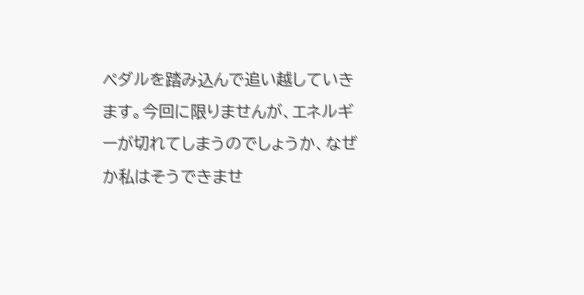ペダルを踏み込んで追い越していきます。今回に限りませんが、エネルギーが切れてしまうのでしょうか、なぜか私はそうできませ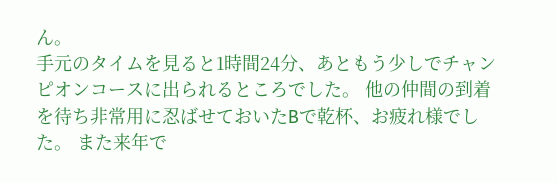ん。
手元のタイムを見ると1時間24分、あともう少しでチャンピオンコースに出られるところでした。 他の仲間の到着を待ち非常用に忍ばせておいたBで乾杯、お疲れ様でした。 また来年で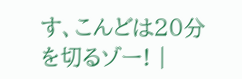す、こんどは20分を切るゾー! |